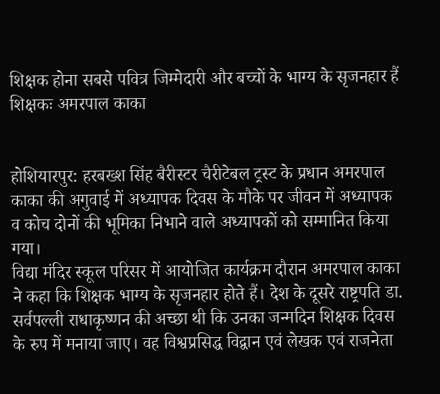शिक्षक होना सबसे पवित्र जिम्मेदारी और बच्चों के भाग्य के सृजनहार हैं शिक्षकः अमरपाल काका


होशियारपुर: हरबख्श सिंह बैरीस्टर चैरीटेबल ट्रस्ट के प्रधान अमरपाल काका की अगुवाई में अध्यापक दिवस के मौके पर जीवन में अध्यापक व कोच दोनों की भूमिका निभाने वाले अध्यापकों को सम्मानित किया गया।
विद्या मंदिर स्कूल परिसर में आयोजित कार्यक्रम दौरान अमरपाल काका ने कहा कि शिक्षक भाग्य के सृजनहार होते हैं। देश के दूसरे राष्ट्रपति डा. सर्वपल्ली राधाकृष्णन की अच्छा थी कि उनका जन्मदिन शिक्षक दिवस के रुप में मनाया जाए। वह विश्वप्रसिद्ध विद्वान एवं लेखक एवं राजनेता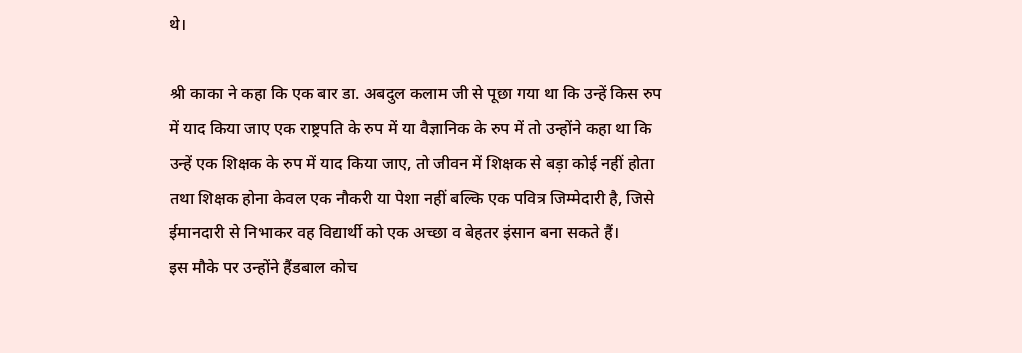थे।

श्री काका ने कहा कि एक बार डा. अबदुल कलाम जी से पूछा गया था कि उन्हें किस रुप में याद किया जाए एक राष्ट्रपति के रुप में या वैज्ञानिक के रुप में तो उन्होंने कहा था कि उन्हें एक शिक्षक के रुप में याद किया जाए, तो जीवन में शिक्षक से बड़ा कोई नहीं होता तथा शिक्षक होना केवल एक नौकरी या पेशा नहीं बल्कि एक पवित्र जिम्मेदारी है, जिसे ईमानदारी से निभाकर वह विद्यार्थी को एक अच्छा व बेहतर इंसान बना सकते हैं।
इस मौके पर उन्होंने हैंडबाल कोच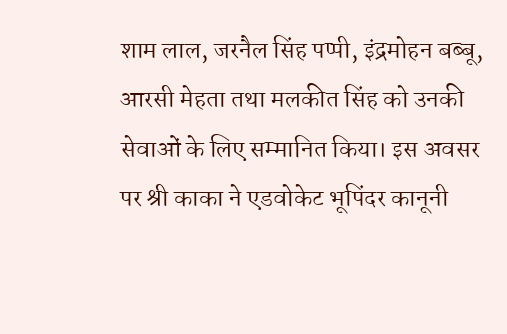शाम लाल, जरनैल सिंह पप्पी, इंद्रमोहन बब्बू, आरसी मेहता तथा मलकीत सिंह को उनकी सेवाओं के लिए सम्मानित किया। इस अवसर पर श्री काका ने एडवोकेट भूपिंदर कानूनी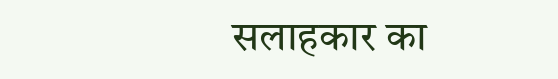सलाहकार का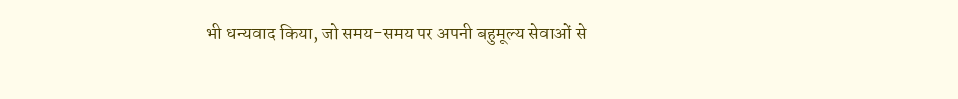भी धन्यवाद किया, जो समय-समय पर अपनी बहुमूल्य सेवाओं से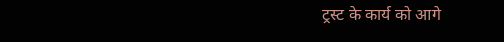ट्रस्ट के कार्य को आगे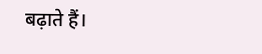बढ़ाते हैं।